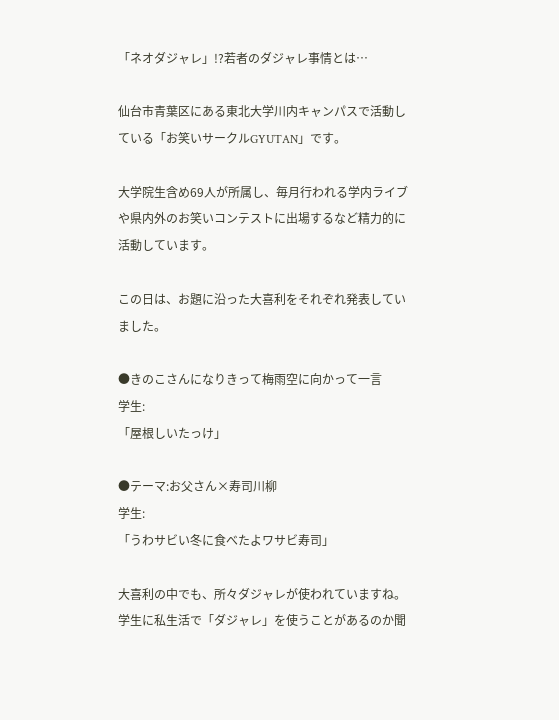「ネオダジャレ」!?若者のダジャレ事情とは…

仙台市青葉区にある東北大学川内キャンパスで活動している「お笑いサークルGYUTAN」です。

大学院生含め69人が所属し、毎月行われる学内ライブや県内外のお笑いコンテストに出場するなど精力的に活動しています。

この日は、お題に沿った大喜利をそれぞれ発表していました。

●きのこさんになりきって梅雨空に向かって一言
学生:
「屋根しいたっけ」

●テーマ:お父さん×寿司川柳
学生:
「うわサビい冬に食べたよワサビ寿司」

大喜利の中でも、所々ダジャレが使われていますね。
学生に私生活で「ダジャレ」を使うことがあるのか聞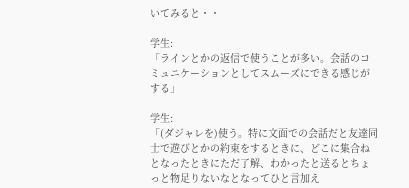いてみると・・

学生:
「ラインとかの返信で使うことが多い。会話のコミュニケーションとしてスムーズにできる感じがする」

学生:
「(ダジャレを)使う。特に文面での会話だと友達同士で遊びとかの約束をするときに、どこに集合ねとなったときにただ了解、わかったと送るとちょっと物足りないなとなってひと言加え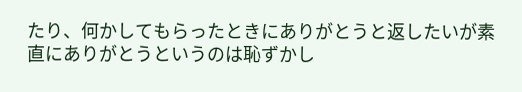たり、何かしてもらったときにありがとうと返したいが素直にありがとうというのは恥ずかし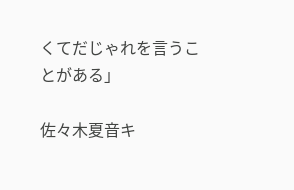くてだじゃれを言うことがある」

佐々木夏音キ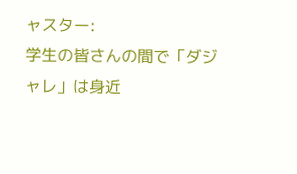ャスター:
学生の皆さんの間で「ダジャレ」は身近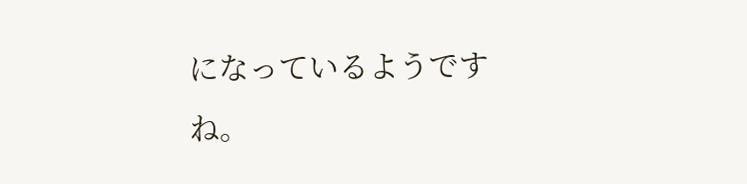になっているようですね。